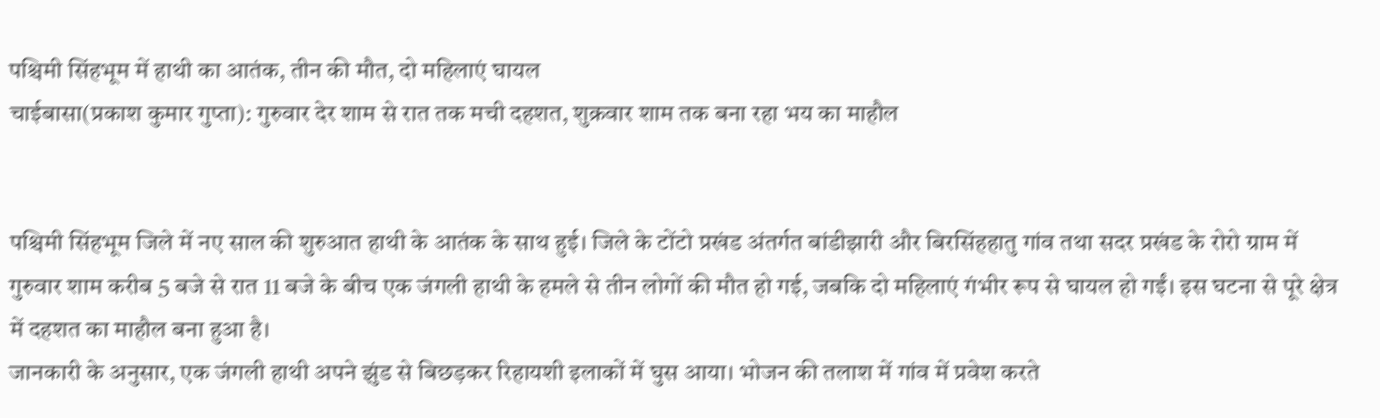पश्चिमी सिंहभूम में हाथी का आतंक, तीन की मौत, दो महिलाएं घायल
चाईबासा(प्रकाश कुमार गुप्ता): गुरुवार देर शाम से रात तक मची दहशत, शुक्रवार शाम तक बना रहा भय का माहौल


पश्चिमी सिंहभूम जिले में नए साल की शुरुआत हाथी के आतंक के साथ हुई। जिले के टोंटो प्रखंड अंतर्गत बांडीझारी और बिरसिंहहातु गांव तथा सदर प्रखंड के रोरो ग्राम में गुरुवार शाम करीब 5 बजे से रात 11 बजे के बीच एक जंगली हाथी के हमले से तीन लोगों की मौत हो गई, जबकि दो महिलाएं गंभीर रूप से घायल हो गईं। इस घटना से पूरे क्षेत्र में दहशत का माहौल बना हुआ है।
जानकारी के अनुसार, एक जंगली हाथी अपने झुंड से बिछड़कर रिहायशी इलाकों में घुस आया। भोजन की तलाश में गांव में प्रवेश करते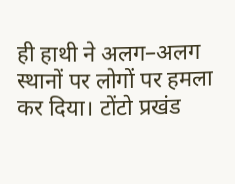ही हाथी ने अलग–अलग स्थानों पर लोगों पर हमला कर दिया। टोंटो प्रखंड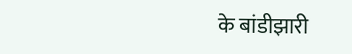के बांडीझारी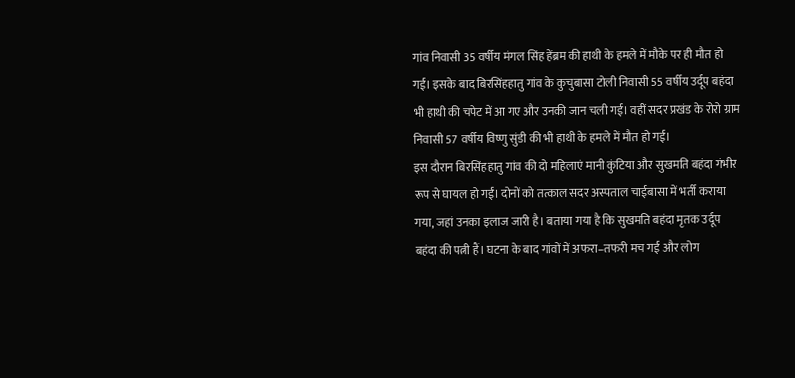गांव निवासी 35 वर्षीय मंगल सिंह हेंब्रम की हाथी के हमले में मौके पर ही मौत हो गई। इसके बाद बिरसिंहहातु गांव के कुचुबासा टोली निवासी 55 वर्षीय उर्दूप बहंदा भी हाथी की चपेट में आ गए और उनकी जान चली गई। वहीं सदर प्रखंड के रोरो ग्राम निवासी 57 वर्षीय विष्णु सुंडी की भी हाथी के हमले में मौत हो गई।
इस दौरान बिरसिंहहातु गांव की दो महिलाएं मानी कुंटिया और सुखमति बहंदा गंभीर रूप से घायल हो गईं। दोनों को तत्काल सदर अस्पताल चाईबासा में भर्ती कराया गया, जहां उनका इलाज जारी है। बताया गया है कि सुखमति बहंदा मृतक उर्दूप बहंदा की पत्नी हैं। घटना के बाद गांवों में अफरा–तफरी मच गई और लोग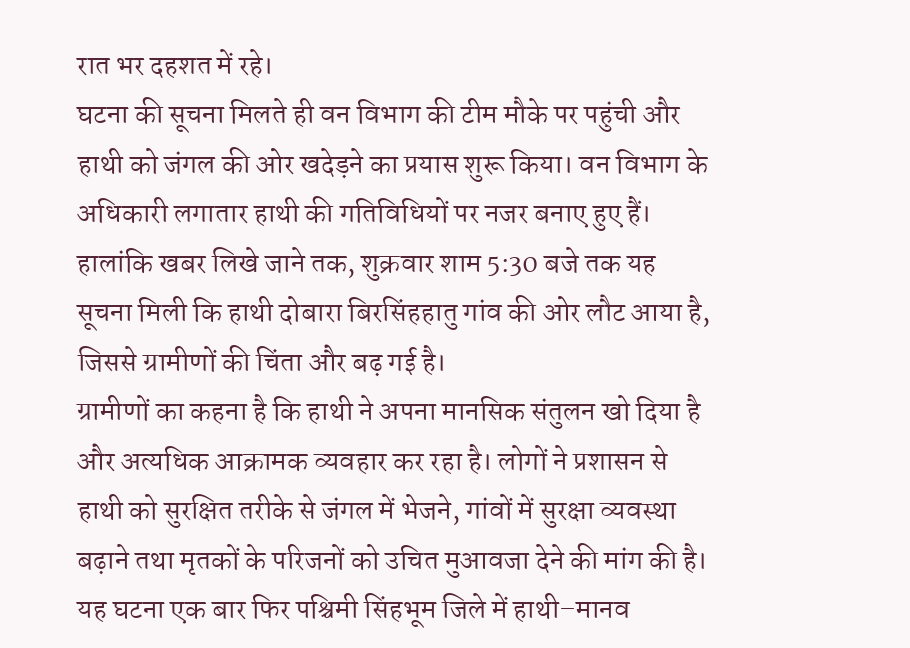रात भर दहशत में रहे।
घटना की सूचना मिलते ही वन विभाग की टीम मौके पर पहुंची और हाथी को जंगल की ओर खदेड़ने का प्रयास शुरू किया। वन विभाग के अधिकारी लगातार हाथी की गतिविधियों पर नजर बनाए हुए हैं। हालांकि खबर लिखे जाने तक, शुक्रवार शाम 5:30 बजे तक यह सूचना मिली कि हाथी दोबारा बिरसिंहहातु गांव की ओर लौट आया है, जिससे ग्रामीणों की चिंता और बढ़ गई है।
ग्रामीणों का कहना है कि हाथी ने अपना मानसिक संतुलन खो दिया है और अत्यधिक आक्रामक व्यवहार कर रहा है। लोगों ने प्रशासन से हाथी को सुरक्षित तरीके से जंगल में भेजने, गांवों में सुरक्षा व्यवस्था बढ़ाने तथा मृतकों के परिजनों को उचित मुआवजा देने की मांग की है। यह घटना एक बार फिर पश्चिमी सिंहभूम जिले में हाथी–मानव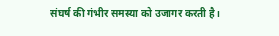संघर्ष की गंभीर समस्या को उजागर करती है।